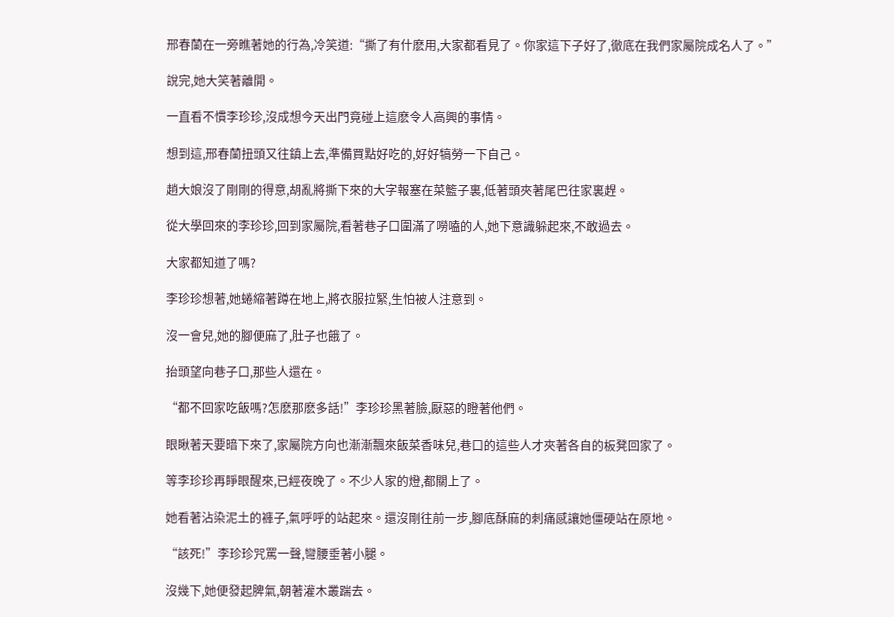邢春蘭在一旁瞧著她的行為,冷笑道:“撕了有什麽用,大家都看見了。你家這下子好了,徹底在我們家屬院成名人了。”

說完,她大笑著離開。

一直看不慣李珍珍,沒成想今天出門竟碰上這麽令人高興的事情。

想到這,邢春蘭扭頭又往鎮上去,準備買點好吃的,好好犒勞一下自己。

趙大娘沒了剛剛的得意,胡亂將撕下來的大字報塞在菜籃子裏,低著頭夾著尾巴往家裏趕。

從大學回來的李珍珍,回到家屬院,看著巷子口圍滿了嘮嗑的人,她下意識躲起來,不敢過去。

大家都知道了嗎?

李珍珍想著,她蜷縮著蹲在地上,將衣服拉緊,生怕被人注意到。

沒一會兒,她的腳便麻了,肚子也餓了。

抬頭望向巷子口,那些人還在。

“都不回家吃飯嗎?怎麽那麽多話!”李珍珍黑著臉,厭惡的瞪著他們。

眼瞅著天要暗下來了,家屬院方向也漸漸飄來飯菜香味兒,巷口的這些人才夾著各自的板凳回家了。

等李珍珍再睜眼醒來,已經夜晚了。不少人家的燈,都關上了。

她看著沾染泥土的褲子,氣呼呼的站起來。還沒剛往前一步,腳底酥麻的刺痛感讓她僵硬站在原地。

“該死!”李珍珍咒罵一聲,彎腰垂著小腿。

沒幾下,她便發起脾氣,朝著灌木叢踹去。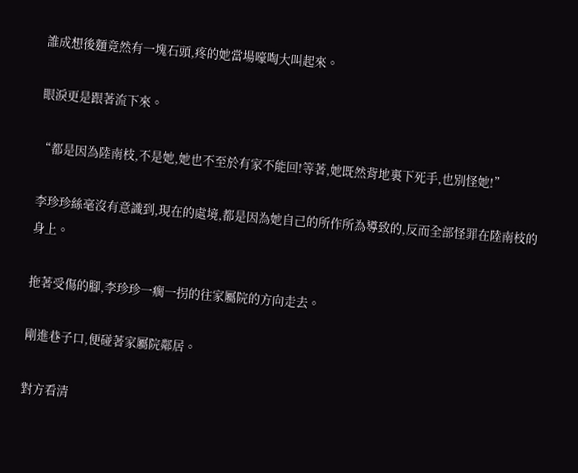誰成想後麵竟然有一塊石頭,疼的她當場嚎啕大叫起來。

眼淚更是跟著流下來。

“都是因為陸南枝,不是她,她也不至於有家不能回!等著,她既然背地裏下死手,也別怪她!”

李珍珍絲毫沒有意識到,現在的處境,都是因為她自己的所作所為導致的,反而全部怪罪在陸南枝的身上。

拖著受傷的腳,李珍珍一瘸一拐的往家屬院的方向走去。

剛進巷子口,便碰著家屬院鄰居。

對方看清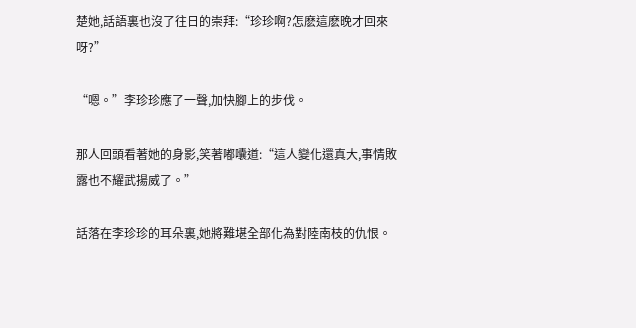楚她,話語裏也沒了往日的崇拜:“珍珍啊?怎麽這麽晚才回來呀?”

“嗯。”李珍珍應了一聲,加快腳上的步伐。

那人回頭看著她的身影,笑著嘟囔道:“這人變化還真大,事情敗露也不耀武揚威了。”

話落在李珍珍的耳朵裏,她將難堪全部化為對陸南枝的仇恨。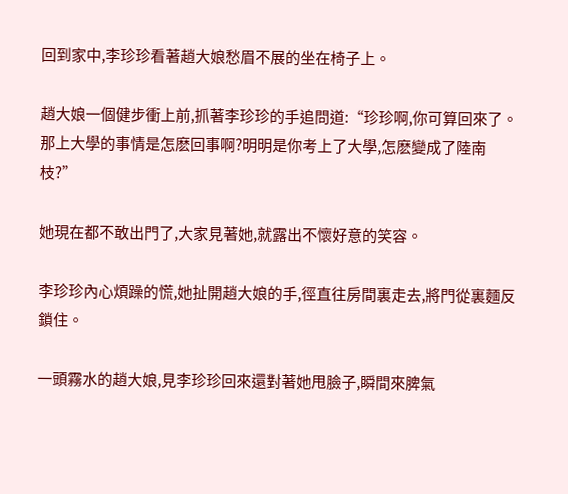回到家中,李珍珍看著趙大娘愁眉不展的坐在椅子上。

趙大娘一個健步衝上前,抓著李珍珍的手追問道:“珍珍啊,你可算回來了。那上大學的事情是怎麽回事啊?明明是你考上了大學,怎麽變成了陸南枝?”

她現在都不敢出門了,大家見著她,就露出不懷好意的笑容。

李珍珍內心煩躁的慌,她扯開趙大娘的手,徑直往房間裏走去,將門從裏麵反鎖住。

一頭霧水的趙大娘,見李珍珍回來還對著她甩臉子,瞬間來脾氣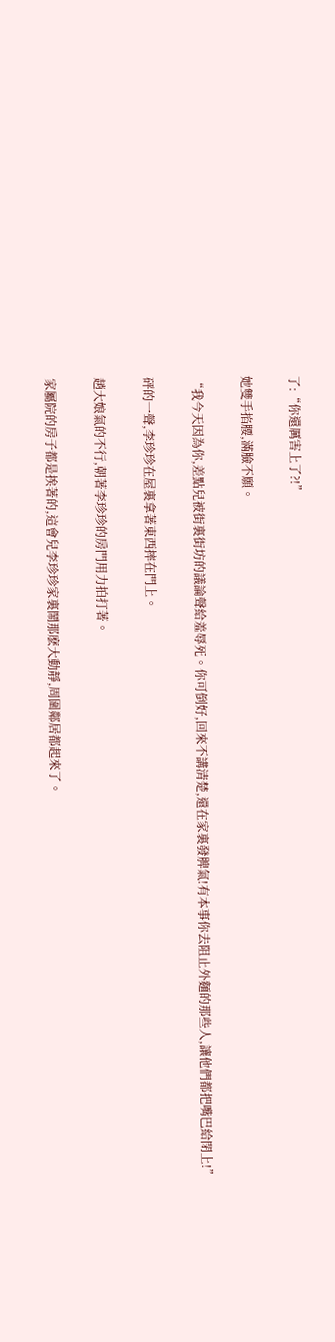了:“你還厲害上了?!”

她雙手掐腰,滿臉不願。

“我今天因為你,差點兒被街裏街坊的議論聲給羞辱死。你可倒好,回來不講清楚,還在家裏發脾氣!有本事你去阻止外麵的那些人,讓他們都把嘴巴給閉上!”

砰的一聲,李珍珍在屋裏拿著東西摔在門上。

趙大娘氣的不行,朝著李珍珍的房門用力拍打著。

家屬院的房子都是挨著的,這會兒李珍珍家裏鬧那麽大動靜,周圍鄰居都起來了。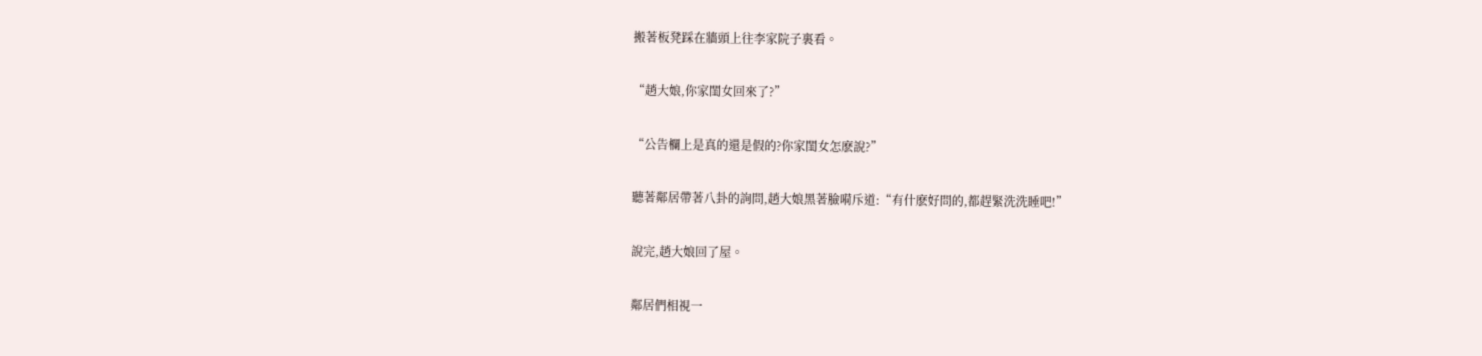搬著板凳踩在牆頭上往李家院子裏看。

“趙大娘,你家閨女回來了?”

“公告欄上是真的還是假的?你家閨女怎麽說?”

聽著鄰居帶著八卦的詢問,趙大娘黑著臉嗬斥道:“有什麽好問的,都趕緊洗洗睡吧!”

說完,趙大娘回了屋。

鄰居們相視一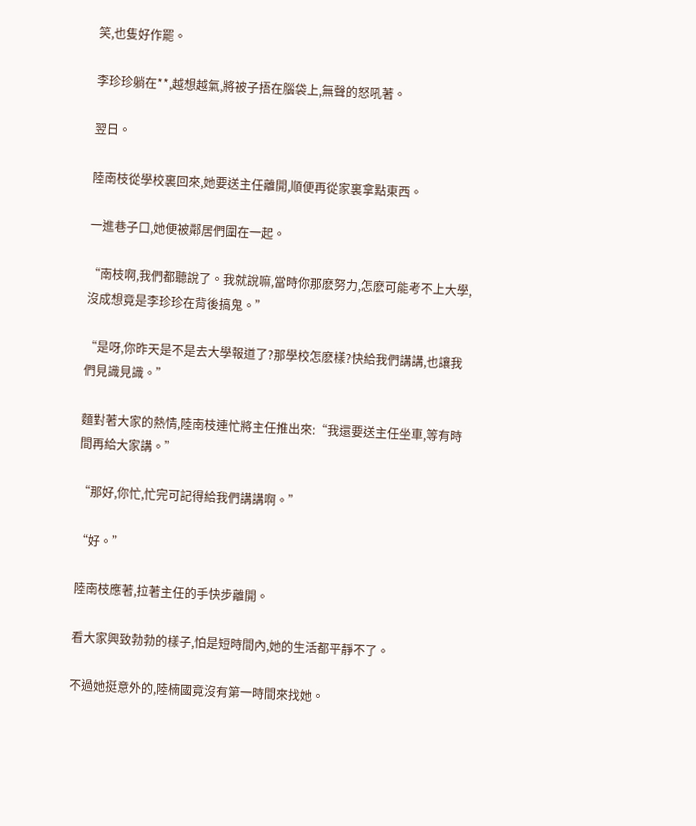笑,也隻好作罷。

李珍珍躺在**,越想越氣,將被子捂在腦袋上,無聲的怒吼著。

翌日。

陸南枝從學校裏回來,她要送主任離開,順便再從家裏拿點東西。

一進巷子口,她便被鄰居們圍在一起。

“南枝啊,我們都聽說了。我就說嘛,當時你那麽努力,怎麽可能考不上大學,沒成想竟是李珍珍在背後搞鬼。”

“是呀,你昨天是不是去大學報道了?那學校怎麽樣?快給我們講講,也讓我們見識見識。”

麵對著大家的熱情,陸南枝連忙將主任推出來:“我還要送主任坐車,等有時間再給大家講。”

“那好,你忙,忙完可記得給我們講講啊。”

“好。”

陸南枝應著,拉著主任的手快步離開。

看大家興致勃勃的樣子,怕是短時間內,她的生活都平靜不了。

不過她挺意外的,陸楠國竟沒有第一時間來找她。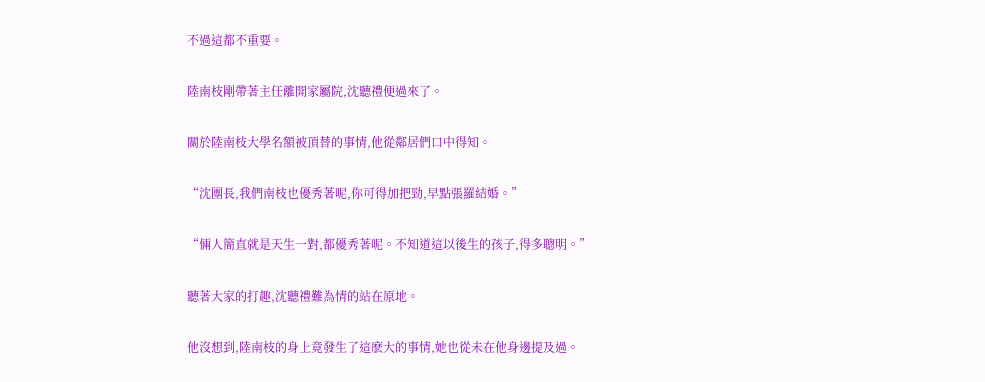不過這都不重要。

陸南枝剛帶著主任離開家屬院,沈聽禮便過來了。

關於陸南枝大學名額被頂替的事情,他從鄰居們口中得知。

“沈團長,我們南枝也優秀著呢,你可得加把勁,早點張羅結婚。”

“倆人簡直就是天生一對,都優秀著呢。不知道這以後生的孩子,得多聰明。”

聽著大家的打趣,沈聽禮難為情的站在原地。

他沒想到,陸南枝的身上竟發生了這麽大的事情,她也從未在他身邊提及過。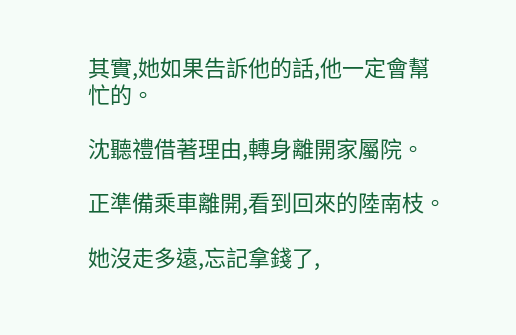其實,她如果告訴他的話,他一定會幫忙的。

沈聽禮借著理由,轉身離開家屬院。

正準備乘車離開,看到回來的陸南枝。

她沒走多遠,忘記拿錢了,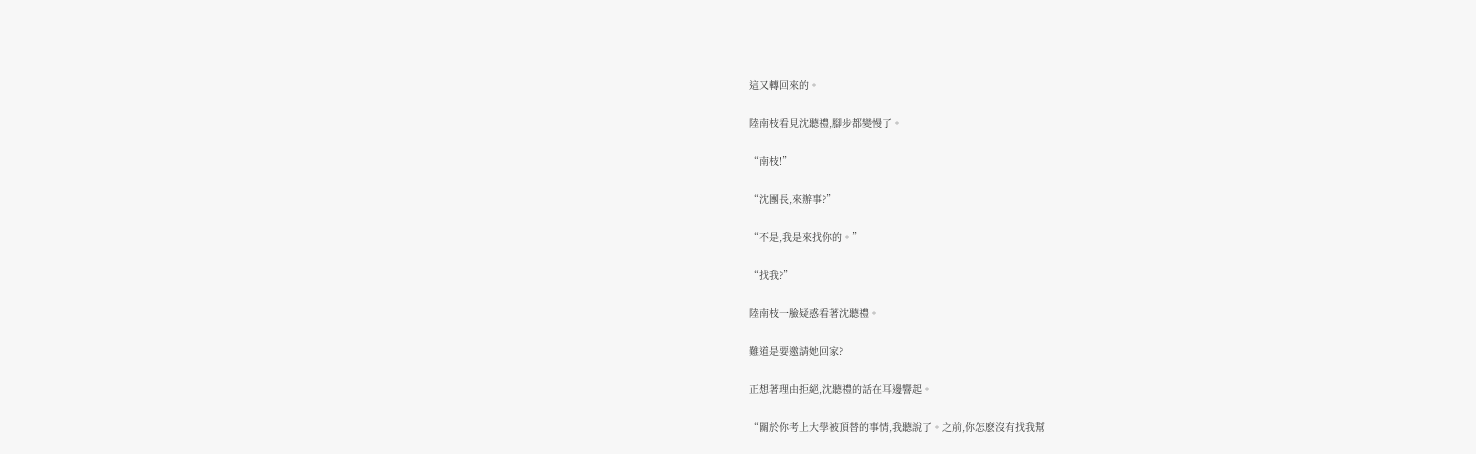這又轉回來的。

陸南枝看見沈聽禮,腳步都變慢了。

“南枝!”

“沈團長,來辦事?”

“不是,我是來找你的。”

“找我?”

陸南枝一臉疑惑看著沈聽禮。

難道是要邀請她回家?

正想著理由拒絕,沈聽禮的話在耳邊響起。

“關於你考上大學被頂替的事情,我聽說了。之前,你怎麽沒有找我幫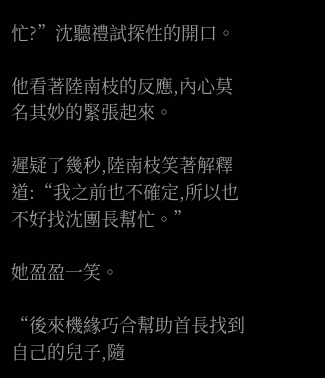忙?”沈聽禮試探性的開口。

他看著陸南枝的反應,內心莫名其妙的緊張起來。

遲疑了幾秒,陸南枝笑著解釋道:“我之前也不確定,所以也不好找沈團長幫忙。”

她盈盈一笑。

“後來機緣巧合幫助首長找到自己的兒子,隨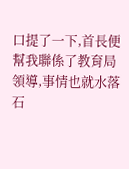口提了一下,首長便幫我聯係了教育局領導,事情也就水落石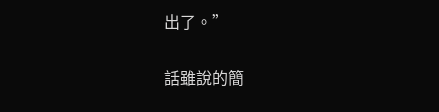出了。”

話雖說的簡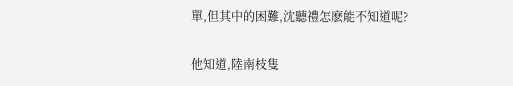單,但其中的困難,沈聽禮怎麽能不知道呢?

他知道,陸南枝隻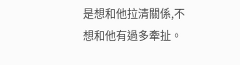是想和他拉清關係,不想和他有過多牽扯。